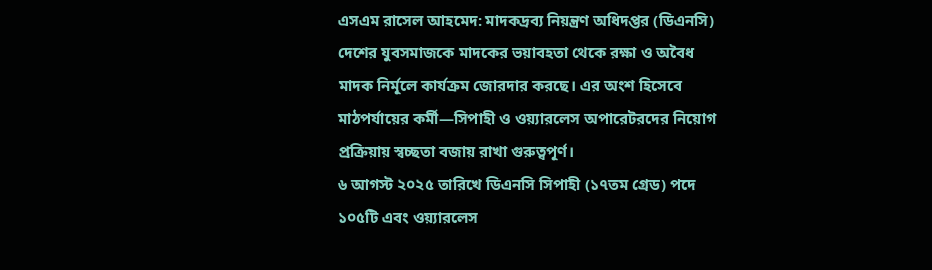এসএম রাসেল আহমেদ: মাদকদ্রব্য নিয়ন্ত্রণ অধিদপ্তর (ডিএনসি) দেশের যুবসমাজকে মাদকের ভয়াবহতা থেকে রক্ষা ও অবৈধ মাদক নির্মূলে কার্যক্রম জোরদার করছে। এর অংশ হিসেবে মাঠপর্যায়ের কর্মী—সিপাহী ও ওয়্যারলেস অপারেটরদের নিয়োগ প্রক্রিয়ায় স্বচ্ছতা বজায় রাখা গুরুত্বপূর্ণ।
৬ আগস্ট ২০২৫ তারিখে ডিএনসি সিপাহী (১৭তম গ্রেড) পদে ১০৫টি এবং ওয়্যারলেস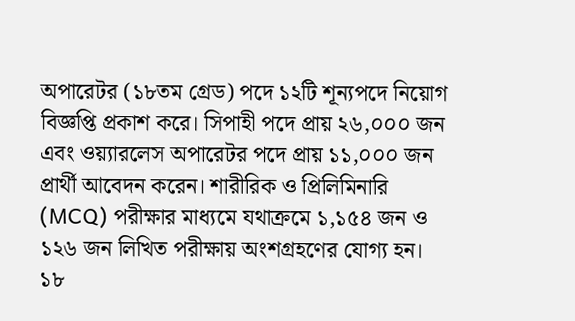অপারেটর (১৮তম গ্রেড) পদে ১২টি শূন্যপদে নিয়োগ বিজ্ঞপ্তি প্রকাশ করে। সিপাহী পদে প্রায় ২৬,০০০ জন এবং ওয়্যারলেস অপারেটর পদে প্রায় ১১,০০০ জন প্রার্থী আবেদন করেন। শারীরিক ও প্রিলিমিনারি (MCQ) পরীক্ষার মাধ্যমে যথাক্রমে ১,১৫৪ জন ও ১২৬ জন লিখিত পরীক্ষায় অংশগ্রহণের যোগ্য হন।
১৮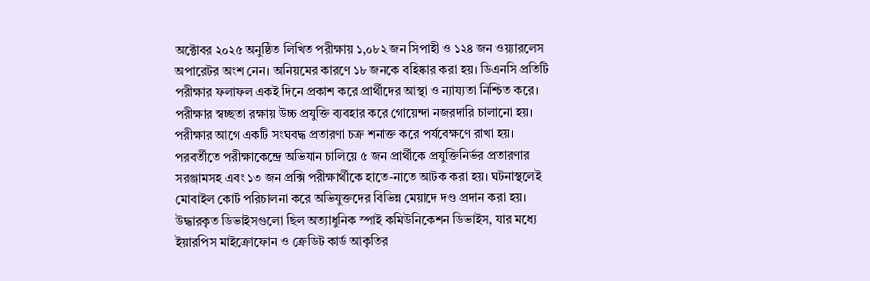অক্টোবর ২০২৫ অনুষ্ঠিত লিখিত পরীক্ষায় ১,০৮২ জন সিপাহী ও ১২৪ জন ওয়্যারলেস অপারেটর অংশ নেন। অনিয়মের কারণে ১৮ জনকে বহিষ্কার করা হয়। ডিএনসি প্রতিটি পরীক্ষার ফলাফল একই দিনে প্রকাশ করে প্রার্থীদের আস্থা ও ন্যায্যতা নিশ্চিত করে।
পরীক্ষার স্বচ্ছতা রক্ষায় উচ্চ প্রযুক্তি ব্যবহার করে গোয়েন্দা নজরদারি চালানো হয়। পরীক্ষার আগে একটি সংঘবদ্ধ প্রতারণা চক্র শনাক্ত করে পর্যবেক্ষণে রাখা হয়। পরবর্তীতে পরীক্ষাকেন্দ্রে অভিযান চালিয়ে ৫ জন প্রার্থীকে প্রযুক্তিনির্ভর প্রতারণার সরঞ্জামসহ এবং ১৩ জন প্রক্সি পরীক্ষার্থীকে হাতে-নাতে আটক করা হয়। ঘটনাস্থলেই মোবাইল কোর্ট পরিচালনা করে অভিযুক্তদের বিভিন্ন মেয়াদে দণ্ড প্রদান করা হয়।
উদ্ধারকৃত ডিভাইসগুলো ছিল অত্যাধুনিক স্পাই কমিউনিকেশন ডিভাইস, যার মধ্যে ইয়ারপিস মাইক্রোফোন ও ক্রেডিট কার্ড আকৃতির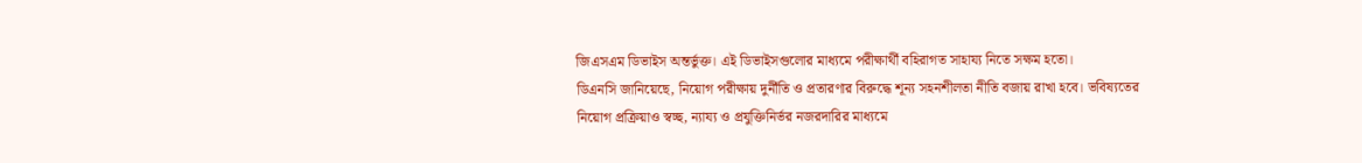জিএসএম ডিভাইস অন্তর্ভুক্ত। এই ডিভাইসগুলোর মাধ্যমে পরীক্ষার্থী বহিরাগত সাহায্য নিতে সক্ষম হতো।
ডিএনসি জানিয়েছে, নিয়োগ পরীক্ষায় দুর্নীতি ও প্রতারণার বিরুদ্ধে শূন্য সহনশীলতা নীতি বজায় রাখা হবে। ভবিষ্যতের নিয়োগ প্রক্রিয়াও স্বচ্ছ, ন্যায্য ও প্রযুক্তিনির্ভর নজরদারির মাধ্যমে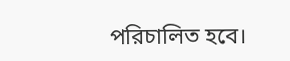পরিচালিত হবে।